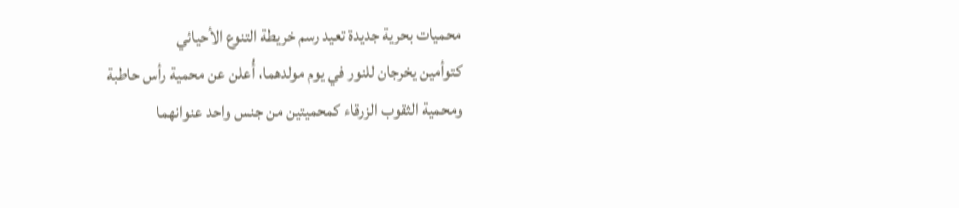محميات بحرية جديدة تعيد رسم خريطة التنوع الأحيائي
كتوأمين يخرجان للنور في يوم مولدهما، أُعلن عن محمية رأس حاطبة ومحمية الثقوب الزرقاء كمحميتين من جنس واحد عنوانهما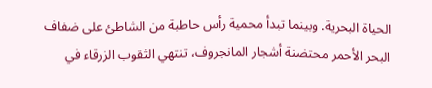الحياة البحرية. وبينما تبدأ محمية رأس حاطبة من الشاطئ على ضفاف البحر الأحمر محتضنة أشجار المانجروف، تنتهي الثقوب الزرقاء في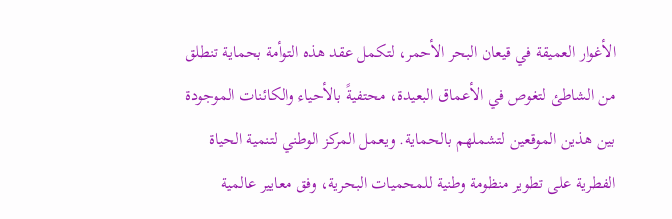الأغوار العميقة في قيعان البحر الأحمر، لتكمل عقد هذه التوأمة بحماية تنطلق من الشاطئ لتغوص في الأعماق البعيدة، محتفيةً بالأحياء والكائنات الموجودة بين هذين الموقعين لتشملهم بالحماية. ويعمل المركز الوطني لتنمية الحياة الفطرية على تطوير منظومة وطنية للمحميات البحرية، وفق معايير عالمية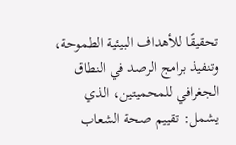تحقيقًا للأهداف البيئية الطموحة، وتنفيذ برامج الرصد في النطاق الجغرافي للمحميتين، الذي يشمل: تقييم صحة الشعاب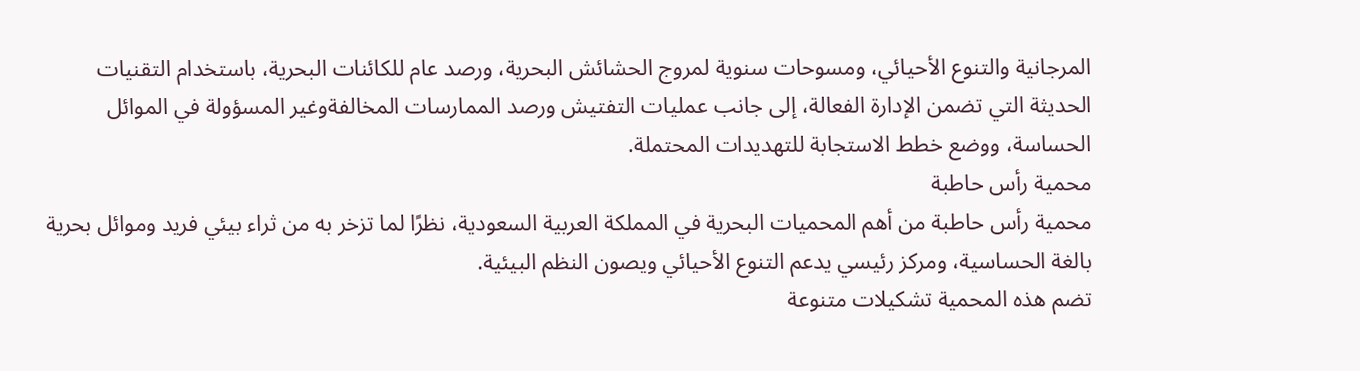المرجانية والتنوع الأحيائي، ومسوحات سنوية لمروج الحشائش البحرية، ورصد عام للكائنات البحرية، باستخدام التقنيات الحديثة التي تضمن الإدارة الفعالة، إلى جانب عمليات التفتيش ورصد الممارسات المخالفةوغير المسؤولة في الموائل الحساسة، ووضع خطط الاستجابة للتهديدات المحتملة.
محمية رأس حاطبة
محمية رأس حاطبة من أهم المحميات البحرية في المملكة العربية السعودية، نظرًا لما تزخر به من ثراء بيئي فريد وموائل بحرية بالغة الحساسية، ومركز رئيسي يدعم التنوع الأحيائي ويصون النظم البيئية.
تضم هذه المحمية تشكيلات متنوعة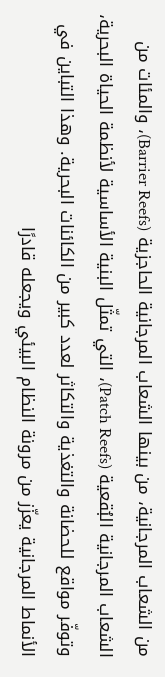من الشعاب المرجانية، من بينها الشعاب المرجانية الحاجزية (Barrier Reefs)، والمئات من الشعاب المرجانية البُقعية (Patch Reefs)، التي تمثّل البنية الأساسية لأنظمة الحياة البحرية، وتوفّر مواقع للحضانة والتغذية والتكاثر لعدد كبير من الكائنات البحرية. وهذا التباين في الأنماط المرجانية يعزّز من مرونة النظام البيئي ويجعله قادرًا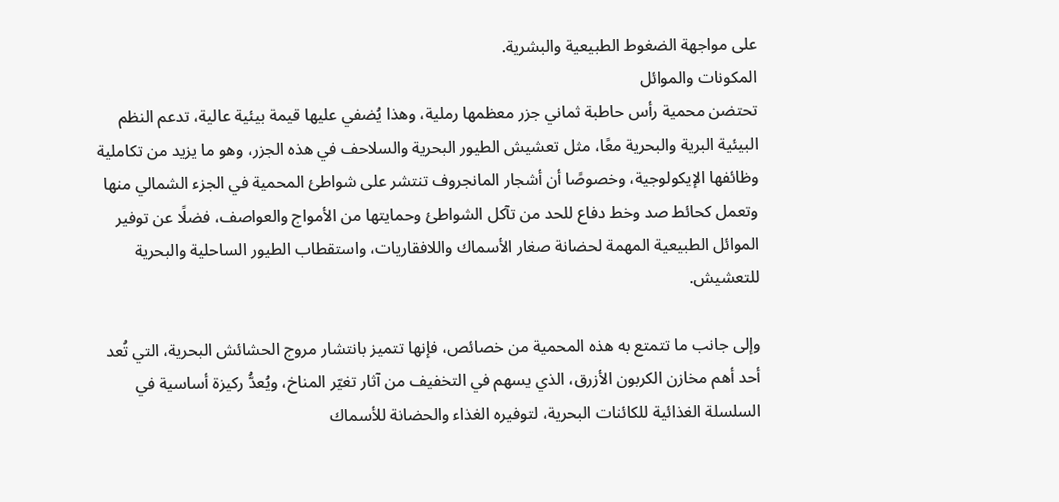على مواجهة الضغوط الطبيعية والبشرية.
المكونات والموائل
تحتضن محمية رأس حاطبة ثماني جزر معظمها رملية، وهذا يُضفي عليها قيمة بيئية عالية، تدعم النظم البيئية البرية والبحرية معًا، مثل تعشيش الطيور البحرية والسلاحف في هذه الجزر، وهو ما يزيد من تكاملية وظائفها الإيكولوجية، وخصوصًا أن أشجار المانجروف تنتشر على شواطئ المحمية في الجزء الشمالي منها وتعمل كحائط صد وخط دفاع للحد من تآكل الشواطئ وحمايتها من الأمواج والعواصف، فضلًا عن توفير الموائل الطبيعية المهمة لحضانة صغار الأسماك واللافقاريات، واستقطاب الطيور الساحلية والبحرية للتعشيش.

وإلى جانب ما تتمتع به هذه المحمية من خصائص، فإنها تتميز بانتشار مروج الحشائش البحرية، التي تُعد أحد أهم مخازن الكربون الأزرق، الذي يسهم في التخفيف من آثار تغيّر المناخ، ويُعدُّ ركيزة أساسية في السلسلة الغذائية للكائنات البحرية، لتوفيره الغذاء والحضانة للأسماك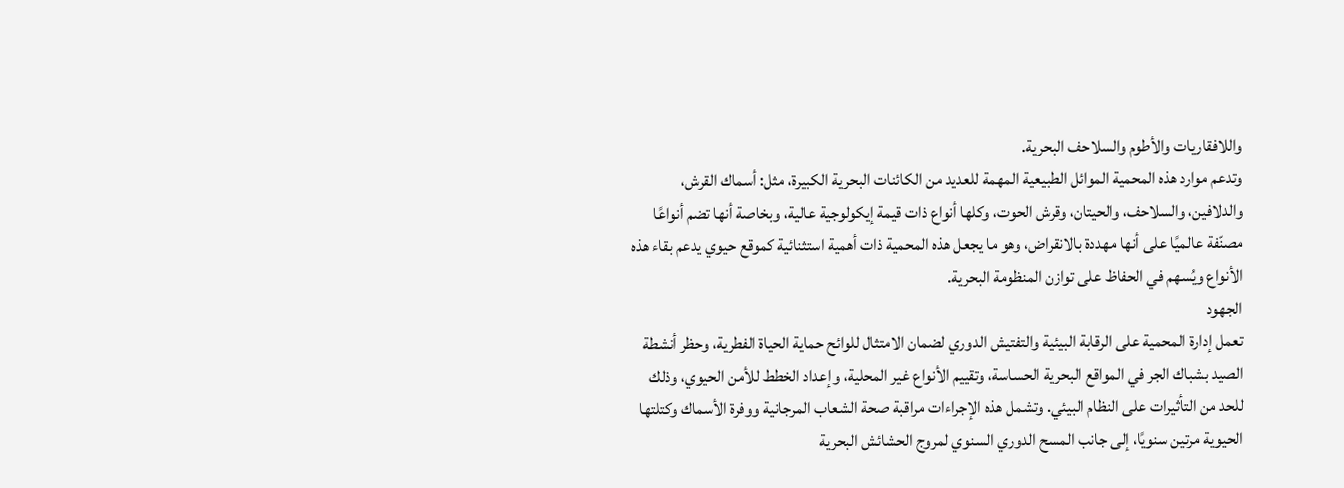واللافقاريات والأطوم والسلاحف البحرية.
وتدعم موارد هذه المحمية الموائل الطبيعية المهمة للعديد من الكائنات البحرية الكبيرة، مثل: أسماك القرش، والدلافين، والسلاحف، والحيتان، وقرش الحوت، وكلها أنواع ذات قيمة إيكولوجية عالية، وبخاصة أنها تضم أنواعًا مصنّفة عالميًا على أنها مهددة بالانقراض، وهو ما يجعل هذه المحمية ذات أهمية استثنائية كموقع حيوي يدعم بقاء هذه الأنواع ويُسهم في الحفاظ على توازن المنظومة البحرية.
الجهود
تعمل إدارة المحمية على الرقابة البيئية والتفتيش الدوري لضمان الامتثال للوائح حماية الحياة الفطرية، وحظر أنشطة الصيد بشباك الجر في المواقع البحرية الحساسة، وتقييم الأنواع غير المحلية، وإعداد الخطط للأمن الحيوي، وذلك للحد من التأثيرات على النظام البيئي. وتشمل هذه الإجراءات مراقبة صحة الشعاب المرجانية ووفرة الأسماك وكتلتها الحيوية مرتين سنويًا، إلى جانب المسح الدوري السنوي لمروج الحشائش البحرية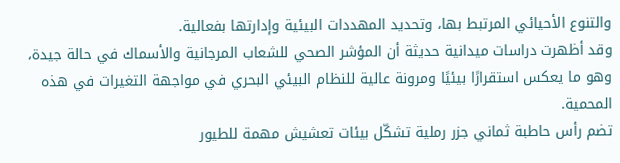والتنوع الأحيائي المرتبط بها، وتحديد المهددات البيئية وإدارتها بفعالية.
وقد أظهرت دراسات ميدانية حديثة أن المؤشر الصحي للشعاب المرجانية والأسماك في حالة جيدة، وهو ما يعكس استقرارًا بيئيًا ومرونة عالية للنظام البيئي البحري في مواجهة التغيرات في هذه المحمية.
تضم رأس حاطبة ثماني جزر رملية تشكّل بيئات تعشيش مهمة للطيور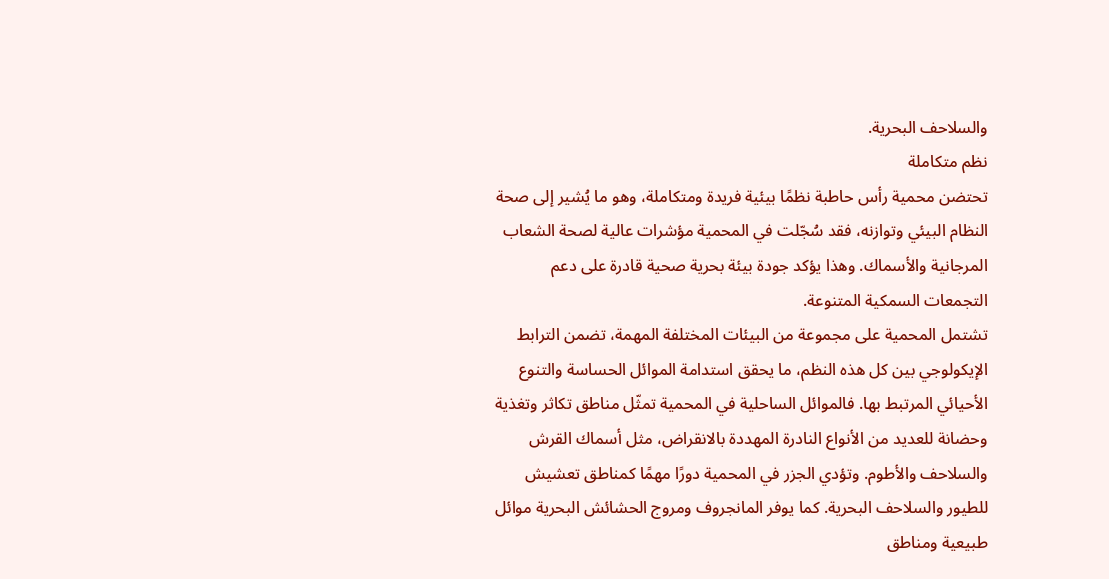والسلاحف البحرية.
نظم متكاملة
تحتضن محمية رأس حاطبة نظمًا بيئية فريدة ومتكاملة، وهو ما يُشير إلى صحة النظام البيئي وتوازنه، فقد سُجّلت في المحمية مؤشرات عالية لصحة الشعاب المرجانية والأسماك. وهذا يؤكد جودة بيئة بحرية صحية قادرة على دعم التجمعات السمكية المتنوعة.
تشتمل المحمية على مجموعة من البيئات المختلفة المهمة، تضمن الترابط الإيكولوجي بين كل هذه النظم، ما يحقق استدامة الموائل الحساسة والتنوع الأحيائي المرتبط بها. فالموائل الساحلية في المحمية تمثّل مناطق تكاثر وتغذية وحضانة للعديد من الأنواع النادرة المهددة بالانقراض، مثل أسماك القرش والسلاحف والأطوم. وتؤدي الجزر في المحمية دورًا مهمًا كمناطق تعشيش للطيور والسلاحف البحرية. كما يوفر المانجروف ومروج الحشائش البحرية موائل طبيعية ومناطق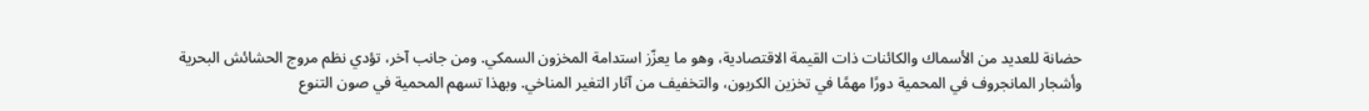حضانة للعديد من الأسماك والكائنات ذات القيمة الاقتصادية، وهو ما يعزّز استدامة المخزون السمكي. ومن جانب آخر، تؤدي نظم مروج الحشائش البحرية وأشجار المانجروف في المحمية دورًا مهمًا في تخزين الكربون، والتخفيف من آثار التغير المناخي. وبهذا تسهم المحمية في صون التنوع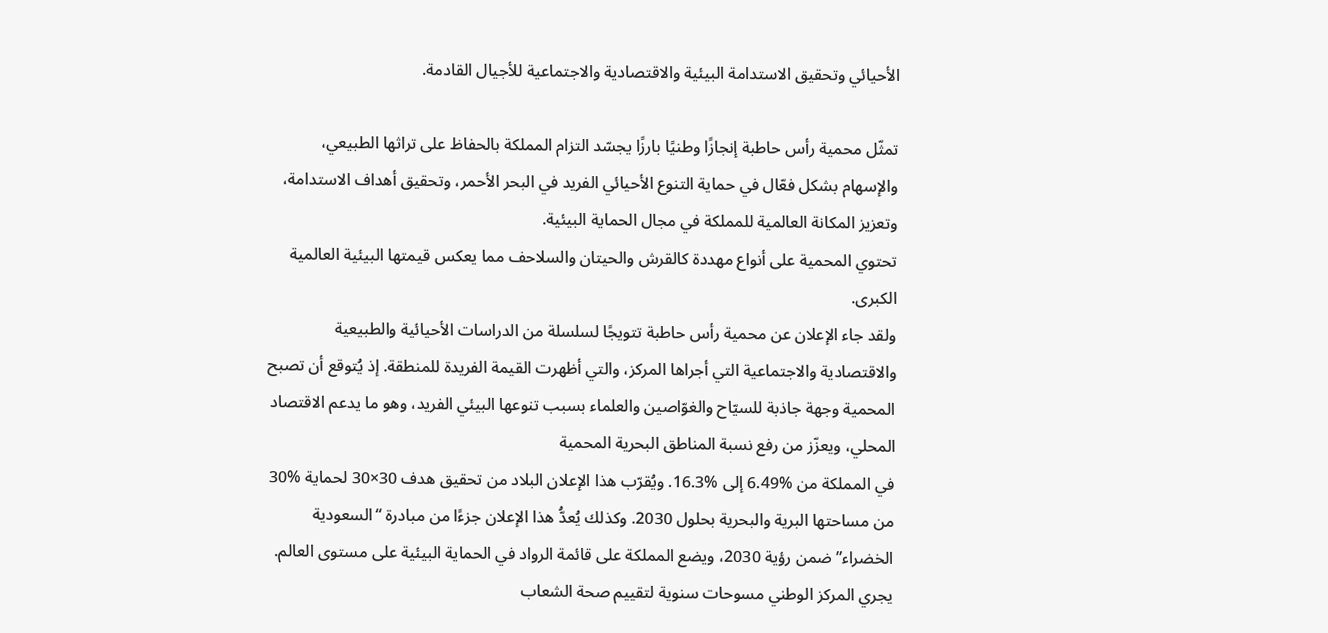الأحيائي وتحقيق الاستدامة البيئية والاقتصادية والاجتماعية للأجيال القادمة.

تمثّل محمية رأس حاطبة إنجازًا وطنيًا بارزًا يجسّد التزام المملكة بالحفاظ على تراثها الطبيعي، والإسهام بشكل فعّال في حماية التنوع الأحيائي الفريد في البحر الأحمر، وتحقيق أهداف الاستدامة، وتعزيز المكانة العالمية للمملكة في مجال الحماية البيئية.
تحتوي المحمية على أنواع مهددة كالقرش والحيتان والسلاحف مما يعكس قيمتها البيئية العالمية الكبرى.
ولقد جاء الإعلان عن محمية رأس حاطبة تتويجًا لسلسلة من الدراسات الأحيائية والطبيعية والاقتصادية والاجتماعية التي أجراها المركز، والتي أظهرت القيمة الفريدة للمنطقة. إذ يُتوقع أن تصبح المحمية وجهة جاذبة للسيّاح والغوّاصين والعلماء بسبب تنوعها البيئي الفريد، وهو ما يدعم الاقتصاد المحلي، ويعزّز من رفع نسبة المناطق البحرية المحمية
في المملكة من %6.49 إلى %16.3. ويُقرّب هذا الإعلان البلاد من تحقيق هدف 30×30 لحماية %30 من مساحتها البرية والبحرية بحلول 2030. وكذلك يُعدُّ هذا الإعلان جزءًا من مبادرة “السعودية الخضراء” ضمن رؤية 2030، ويضع المملكة على قائمة الرواد في الحماية البيئية على مستوى العالم.
يجري المركز الوطني مسوحات سنوية لتقييم صحة الشعاب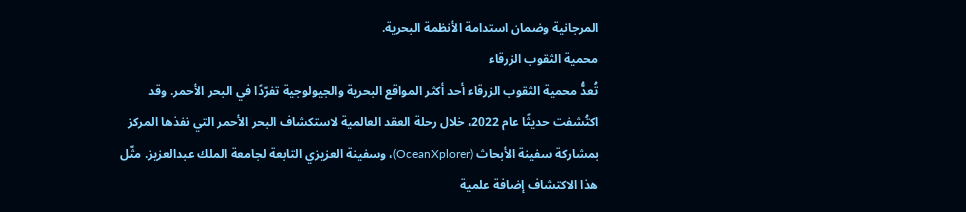المرجانية وضمان استدامة الأنظمة البحرية.
محمية الثقوب الزرقاء
تُعدُّ محمية الثقوب الزرقاء أحد أكثر المواقع البحرية والجيولوجية تفرّدًا في البحر الأحمر. وقد اكتُشفت حديثًا عام 2022، خلال رحلة العقد العالمية لاستكشاف البحر الأحمر التي نفذها المركز بمشاركة سفينة الأبحاث (OceanXplorer)، وسفينة العزيزي التابعة لجامعة الملك عبدالعزيز. مثّل هذا الاكتشاف إضافة علمية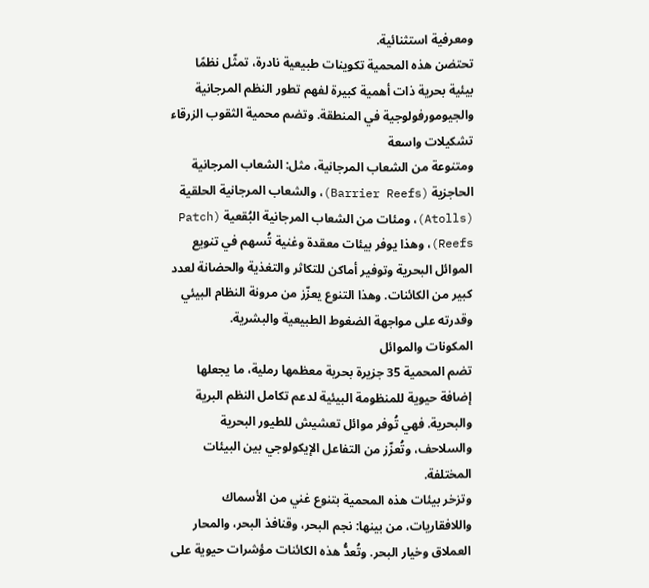ومعرفية استثنائية.
تحتضن هذه المحمية تكوينات طبيعية نادرة، تمثّل نظمًا بيئية بحرية ذات أهمية كبيرة لفهم تطور النظم المرجانية والجيومورفولوجية في المنطقة. وتضم محمية الثقوب الزرقاء تشكيلات واسعة
ومتنوعة من الشعاب المرجانية، مثل: الشعاب المرجانية الحاجزية (Barrier Reefs)، والشعاب المرجانية الحلقية (Atolls)، ومئات من الشعاب المرجانية البُقعية (Patch Reefs)، وهذا يوفر بيئات معقدة وغنية تُسهم في تنويع الموائل البحرية وتوفير أماكن للتكاثر والتغذية والحضانة لعدد كبير من الكائنات. وهذا التنوع يعزّز من مرونة النظام البيئي وقدرته على مواجهة الضغوط الطبيعية والبشرية.
المكونات والموائل
تضم المحمية 35 جزيرة بحرية معظمها رملية، ما يجعلها إضافة حيوية للمنظومة البيئية لدعم تكامل النظم البرية والبحرية. فهي تُوفر موائل تعشيش للطيور البحرية والسلاحف، وتُعزّز من التفاعل الإيكولوجي بين البيئات المختلفة.
وتزخر بيئات هذه المحمية بتنوع غني من الأسماك واللافقاريات، من بينها: نجم البحر، وقنافذ البحر، والمحار العملاق وخيار البحر. وتُعدُّ هذه الكائنات مؤشرات حيوية على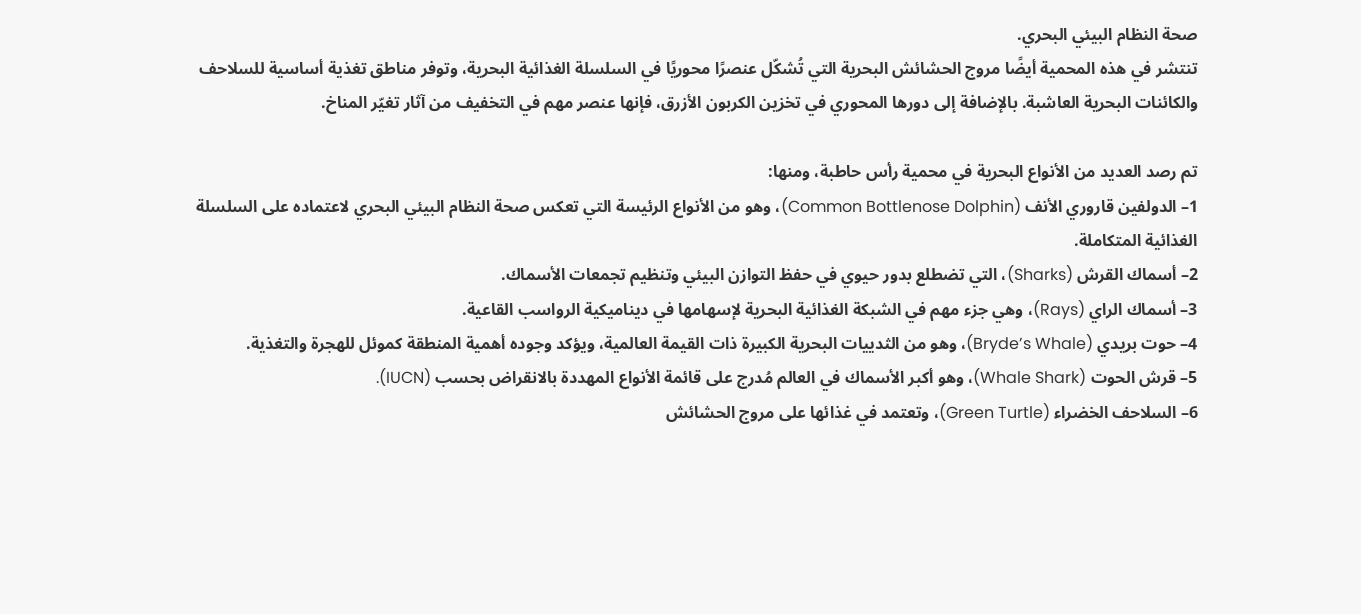صحة النظام البيئي البحري.
تنتشر في هذه المحمية أيضًا مروج الحشائش البحرية التي تُشكّل عنصرًا محوريًا في السلسلة الغذائية البحرية، وتوفر مناطق تغذية أساسية للسلاحف والكائنات البحرية العاشبة. بالإضافة إلى دورها المحوري في تخزين الكربون الأزرق، فإنها عنصر مهم في التخفيف من آثار تغيّر المناخ.

تم رصد العديد من الأنواع البحرية في محمية رأس حاطبة، ومنها:
1– الدولفين قاروري الأنف (Common Bottlenose Dolphin)، وهو من الأنواع الرئيسة التي تعكس صحة النظام البيئي البحري لاعتماده على السلسلة الغذائية المتكاملة.
2– أسماك القرش (Sharks)، التي تضطلع بدور حيوي في حفظ التوازن البيئي وتنظيم تجمعات الأسماك.
3– أسماك الراي (Rays)، وهي جزء مهم في الشبكة الغذائية البحرية لإسهامها في ديناميكية الرواسب القاعية.
4– حوت بريدي (Bryde’s Whale)، وهو من الثدييات البحرية الكبيرة ذات القيمة العالمية، ويؤكد وجوده أهمية المنطقة كموئل للهجرة والتغذية.
5– قرش الحوت (Whale Shark)، وهو أكبر الأسماك في العالم مُدرج على قائمة الأنواع المهددة بالانقراض بحسب (IUCN).
6– السلاحف الخضراء (Green Turtle)، وتعتمد في غذائها على مروج الحشائش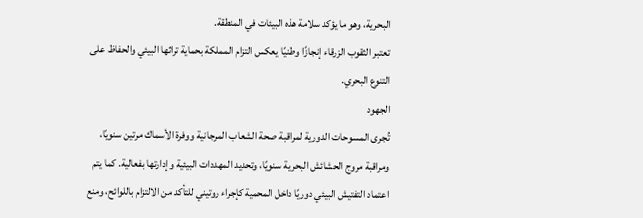البحرية، وهو ما يؤكد سلامة هذه البيئات في المنطقة.
تعتبر الثقوب الزرقاء إنجازًا وطنيًا يعكس التزام المملكة بحماية تراثها البيئي والحفاظ على التنوع البحري.
الجهود
تُجرى المسوحات الدورية لمراقبة صحة الشعاب المرجانية ووفرة الأسماك مرتين سنويًا، ومراقبة مروج الحشائش البحرية سنويًا، وتحديد المهددات البيئية وإدارتها بفعالية. كما يتم اعتماد التفتيش البيئي دوريًا داخل المحمية كإجراء روتيني للتأكد من الالتزام باللوائح، ومنع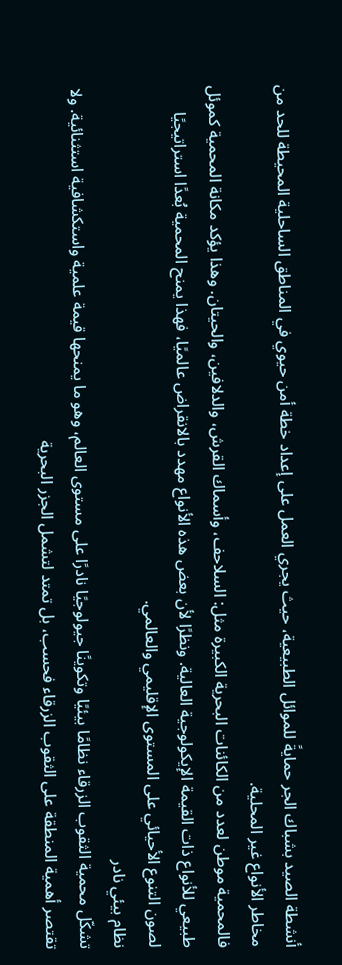أنشطة الصيد بشباك الجر حمايةً للموائل الطبيعية، حيث يجري العمل على إعداد خطة أمن حيوي في المناطق الساحلية المحيطة للحد من مخاطر الأنواع غير المحلية.
فالمحمية موطن لعدد من الكائنات البحرية الكبيرة مثل: السلاحف، وأسماك القرش، والدلافين، والحيتان. وهذا يؤكد مكانة المحمية كموئل طبيعي للأنواع ذات القيمة الإيكولوجية العالية. ونظرًا لأن بعض هذه الأنواع مهدد بالانقراض عالميًا، فهذا يمنح المحمية بُعدًا استراتيجيًا لصون التنوع الأحيائي على المستوى الإقليمي والعالمي.
نظام بيئي نادر
تشكّل محمية الثقوب الزرقاء نظامًا بيئيًا وتكوينًا جيولوجيًا نادرًا على مستوى العالم، وهو ما يمنحها قيمة علمية واستكشافية استثنائية. ولا تقتصر أهمية المنطقة على الثقوب الزرقاء فحسب، بل تمتد لتشمل الجزر البحرية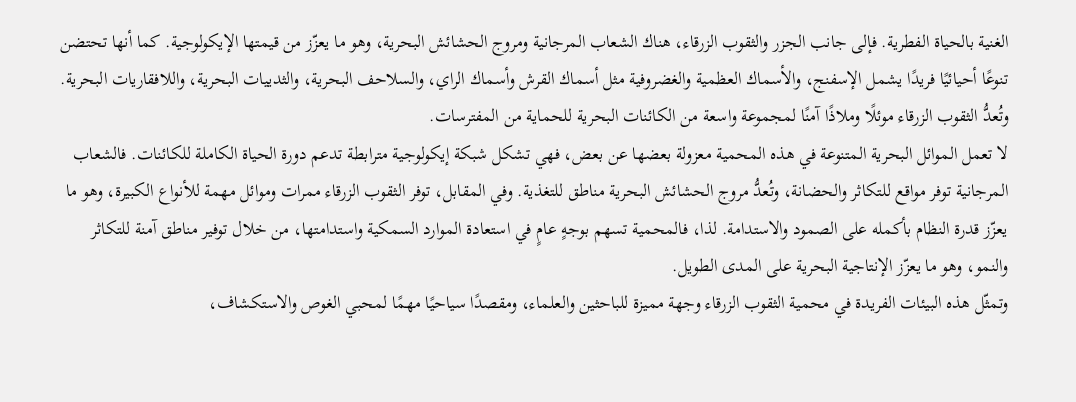الغنية بالحياة الفطرية. فإلى جانب الجزر والثقوب الزرقاء، هناك الشعاب المرجانية ومروج الحشائش البحرية، وهو ما يعزّز من قيمتها الإيكولوجية. كما أنها تحتضن تنوعًا أحيائيًا فريدًا يشمل الإسفنج، والأسماك العظمية والغضروفية مثل أسماك القرش وأسماك الراي، والسلاحف البحرية، والثدييات البحرية، واللافقاريات البحرية. وتُعدُّ الثقوب الزرقاء موئلًا وملاذًا آمنًا لمجموعة واسعة من الكائنات البحرية للحماية من المفترسات.
لا تعمل الموائل البحرية المتنوعة في هذه المحمية معزولة بعضها عن بعض، فهي تشكل شبكة إيكولوجية مترابطة تدعم دورة الحياة الكاملة للكائنات. فالشعاب المرجانية توفر مواقع للتكاثر والحضانة، وتُعدُّ مروج الحشائش البحرية مناطق للتغذية. وفي المقابل، توفر الثقوب الزرقاء ممرات وموائل مهمة للأنواع الكبيرة، وهو ما يعزّز قدرة النظام بأكمله على الصمود والاستدامة. لذا، فالمحمية تسهم بوجهٍ عامٍ في استعادة الموارد السمكية واستدامتها، من خلال توفير مناطق آمنة للتكاثر والنمو، وهو ما يعزّز الإنتاجية البحرية على المدى الطويل.
وتمثّل هذه البيئات الفريدة في محمية الثقوب الزرقاء وجهة مميزة للباحثين والعلماء، ومقصدًا سياحيًا مهمًا لمحبي الغوص والاستكشاف،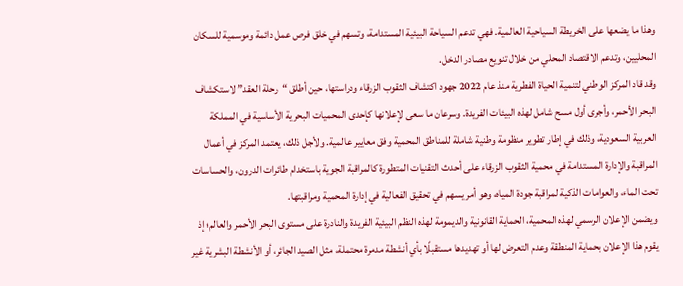وهذا ما يضعها على الخريطة السياحية العالمية. فهي تدعم السياحة البيئية المستدامة، وتسهم في خلق فرص عمل دائمة وموسمية للسكان المحليين، وتدعم الاقتصاد المحلي من خلال تنويع مصادر الدخل.
وقد قاد المركز الوطني لتنمية الحياة الفطرية منذ عام 2022 جهود اكتشاف الثقوب الزرقاء ودراستها، حين أطلق “رحلة العقد” لاستكشاف البحر الأحمر، وأجرى أول مسح شامل لهذه البيئات الفريدة. وسرعان ما سعى لإعلانها كإحدى المحميات البحرية الأساسية في المملكة العربية السعودية، وذلك في إطار تطوير منظومة وطنية شاملة للمناطق المحمية وفق معايير عالمية. ولأجل ذلك، يعتمد المركز في أعمال المراقبة والإدارة المستدامة في محمية الثقوب الزرقاء على أحدث التقنيات المتطورة كالمراقبة الجوية باستخدام طائرات الدرون، والحساسات تحت الماء، والعوامات الذكية لمراقبة جودة المياه، وهو أمر يسهم في تحقيق الفعالية في إدارة المحمية ومراقبتها.
ويضمن الإعلان الرسمي لهذه المحمية، الحماية القانونية والديمومة لهذه النظم البيئية الفريدة والنادرة على مستوى البحر الأحمر والعالم؛ إذ يقوم هذا الإعلان بحماية المنطقة وعدم التعرض لها أو تهديدها مستقبلًا بأي أنشطة مدمرة محتملة، مثل الصيد الجائر، أو الأنشطة البشرية غير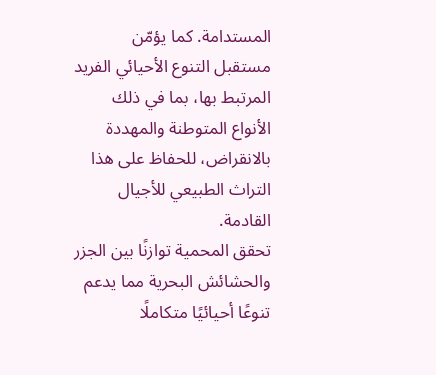المستدامة. كما يؤمّن مستقبل التنوع الأحيائي الفريد المرتبط بها، بما في ذلك الأنواع المتوطنة والمهددة بالانقراض، للحفاظ على هذا التراث الطبيعي للأجيال القادمة.
تحقق المحمية توازنًا بين الجزر والحشائش البحرية مما يدعم تنوعًا أحيائيًا متكاملًا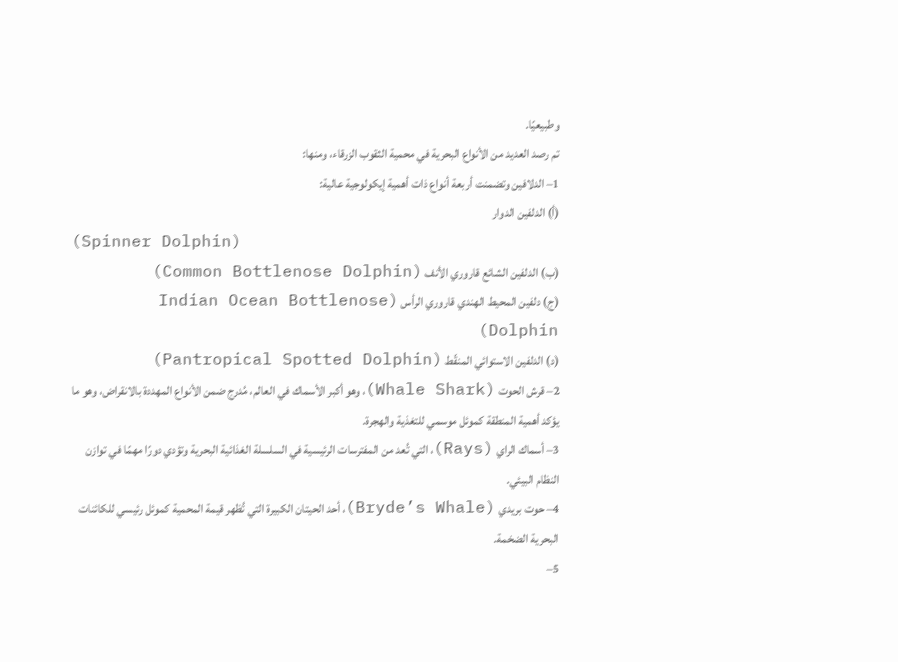وطبيعيًا.
تم رصد العديد من الأنواع البحرية في محمية الثقوب الزرقاء، ومنها:
1– الدلافين وتضمنت أربعة أنواع ذات أهمية إيكولوجية عالية:
(أ) الدلفين الدوار
(Spinner Dolphin)
(ب) الدلفين الشائع قاروري الأنف (Common Bottlenose Dolphin)
(ج) دلفين المحيط الهندي قاروري الرأس (Indian Ocean Bottlenose Dolphin)
(د) الدلفين الاستوائي المنقّط (Pantropical Spotted Dolphin)
2– قرش الحوت (Whale Shark)، وهو أكبر الأسماك في العالم، مُدرج ضمن الأنواع المهددة بالانقراض، وهو ما يؤكد أهمية المنطقة كموئل موسمي للتغذية والهجرة.
3– أسماك الراي (Rays)، التي تُعد من المفترسات الرئيسية في السلسلة الغذائية البحرية وتؤدي دورًا مهمًا في توازن النظام البيئي.
4– حوت بريدي (Bryde’s Whale)، أحد الحيتان الكبيرة التي تُظهر قيمة المحمية كموئل رئيسي للكائنات البحرية الضخمة.
5–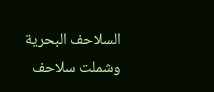السلاحف البحرية وشملت سلاحف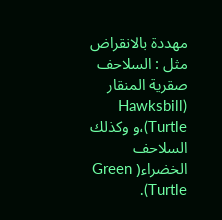مهددة بالانقراض مثل : السلاحف صقرية المنقار (Hawksbill Turtle)،و وكذلك السلاحف الخضراء( Green Turtle).